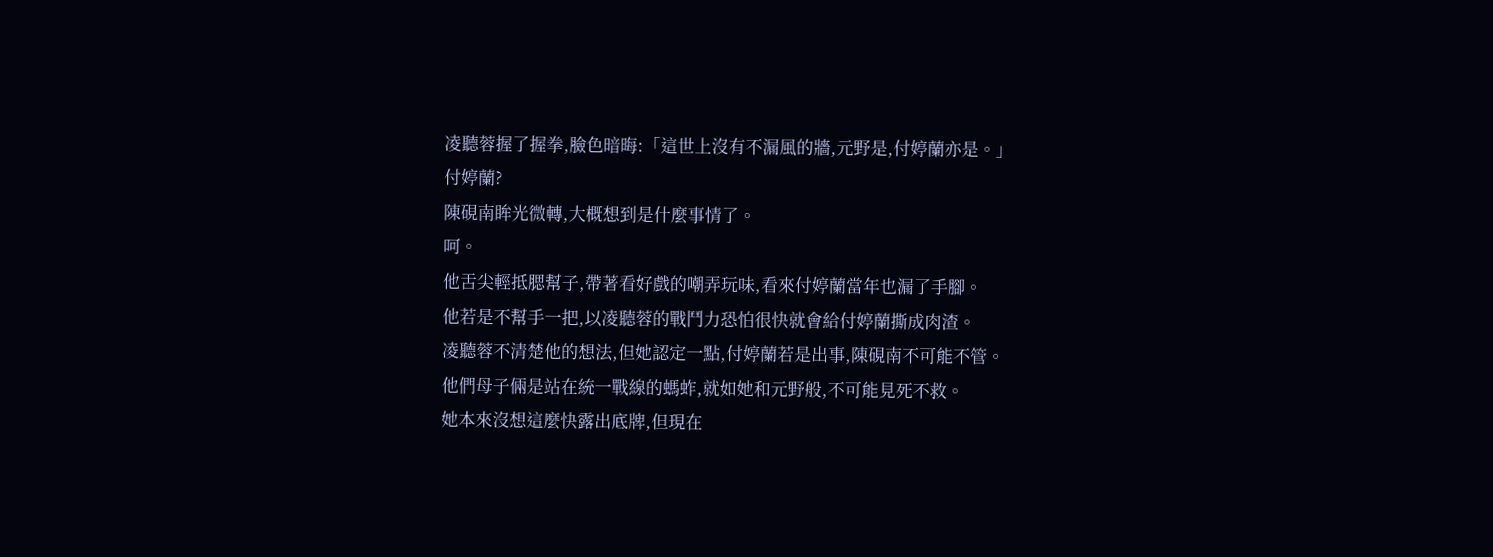凌聽蓉握了握拳,臉色暗晦:「這世上沒有不漏風的牆,元野是,付婷蘭亦是。」
付婷蘭?
陳硯南眸光微轉,大概想到是什麼事情了。
呵。
他舌尖輕抵腮幫子,帶著看好戲的嘲弄玩味,看來付婷蘭當年也漏了手腳。
他若是不幫手一把,以凌聽蓉的戰鬥力恐怕很快就會給付婷蘭撕成肉渣。
凌聽蓉不清楚他的想法,但她認定一點,付婷蘭若是出事,陳硯南不可能不管。
他們母子倆是站在統一戰線的螞蚱,就如她和元野般,不可能見死不救。
她本來沒想這麼快露出底牌,但現在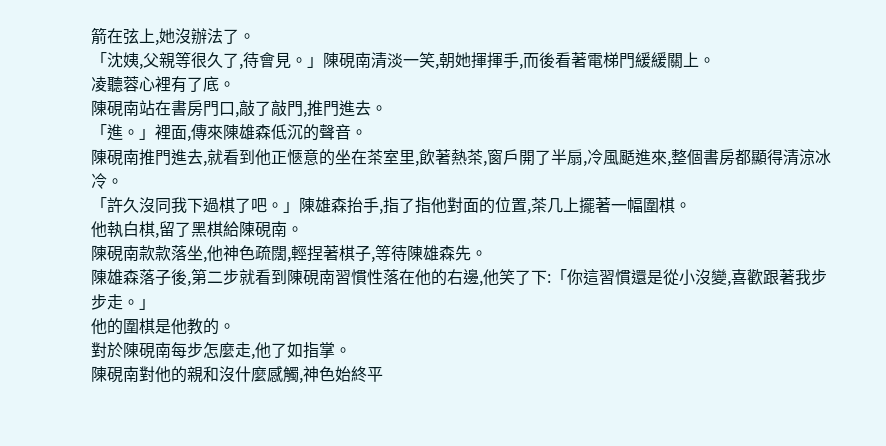箭在弦上,她沒辦法了。
「沈姨,父親等很久了,待會見。」陳硯南清淡一笑,朝她揮揮手,而後看著電梯門緩緩關上。
凌聽蓉心裡有了底。
陳硯南站在書房門口,敲了敲門,推門進去。
「進。」裡面,傳來陳雄森低沉的聲音。
陳硯南推門進去,就看到他正愜意的坐在茶室里,飲著熱茶,窗戶開了半扇,冷風颳進來,整個書房都顯得清涼冰冷。
「許久沒同我下過棋了吧。」陳雄森抬手,指了指他對面的位置,茶几上擺著一幅圍棋。
他執白棋,留了黑棋給陳硯南。
陳硯南款款落坐,他神色疏闊,輕捏著棋子,等待陳雄森先。
陳雄森落子後,第二步就看到陳硯南習慣性落在他的右邊,他笑了下:「你這習慣還是從小沒變,喜歡跟著我步步走。」
他的圍棋是他教的。
對於陳硯南每步怎麼走,他了如指掌。
陳硯南對他的親和沒什麼感觸,神色始終平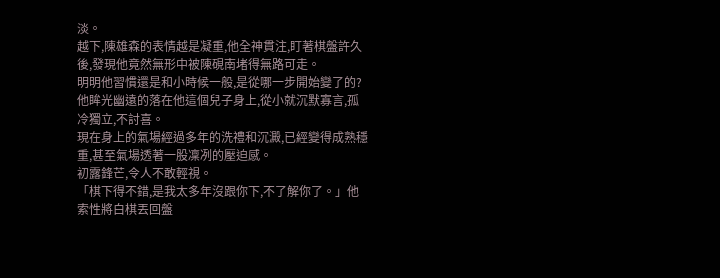淡。
越下,陳雄森的表情越是凝重,他全神貫注,盯著棋盤許久後,發現他竟然無形中被陳硯南堵得無路可走。
明明他習慣還是和小時候一般,是從哪一步開始變了的?
他眸光幽遠的落在他這個兒子身上,從小就沉默寡言,孤冷獨立,不討喜。
現在身上的氣場經過多年的洗禮和沉澱,已經變得成熟穩重,甚至氣場透著一股凜冽的壓迫感。
初露鋒芒,令人不敢輕視。
「棋下得不錯,是我太多年沒跟你下,不了解你了。」他索性將白棋丟回盤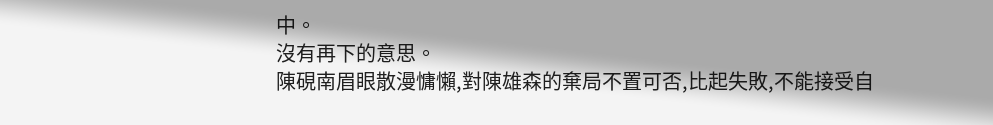中。
沒有再下的意思。
陳硯南眉眼散漫慵懶,對陳雄森的棄局不置可否,比起失敗,不能接受自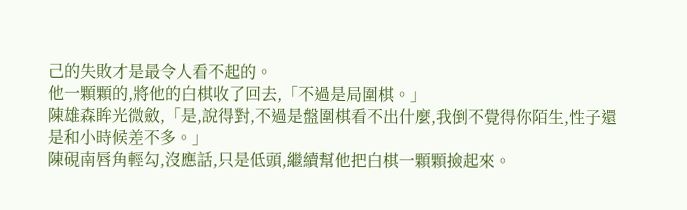己的失敗才是最令人看不起的。
他一顆顆的,將他的白棋收了回去,「不過是局圍棋。」
陳雄森眸光微斂,「是,說得對,不過是盤圍棋看不出什麼,我倒不覺得你陌生,性子還是和小時候差不多。」
陳硯南唇角輕勾,沒應話,只是低頭,繼續幫他把白棋一顆顆撿起來。